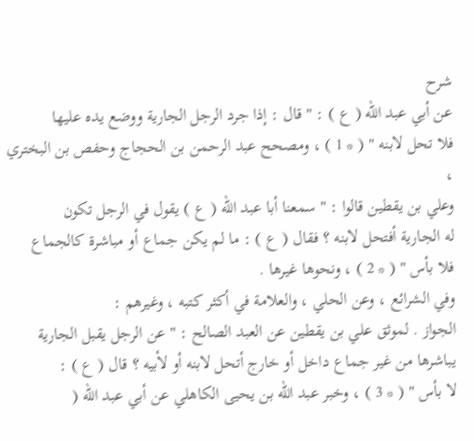شرح
عن أبي عبد الله ( ع ) : " قال : إذا جرد الرجل الجارية ووضع يده عليها
فلا تحل لابنه " ( * 1 ) ، ومصحح عبد الرحمن بن الحجاج وحفص بن البختري ،
وعلي بن يقطين قالوا : " سمعنا أبا عبد الله ( ع ) يقول في الرجل تكون
له الجارية أفتحل لابنه ؟ فقال ( ع ) : ما لم يكن جماع أو مباشرة كالجماع
فلا بأس " ( * 2 ) ، ونحوها غيرها .
وفي الشرائع ، وعن الحلي ، والعلامة في أكثر كتبه ، وغيرهم :
الجواز . لموثق علي بن يقطين عن العبد الصالح : " عن الرجل يقبل الجارية
يباشرها من غير جماع داخل أو خارج أتحل لابنه أو لأبيه ؟ قال ( ع ) :
لا بأس " ( * 3 ) ، وخبر عبد الله بن يحيى الكاهلي عن أبي عبد الله (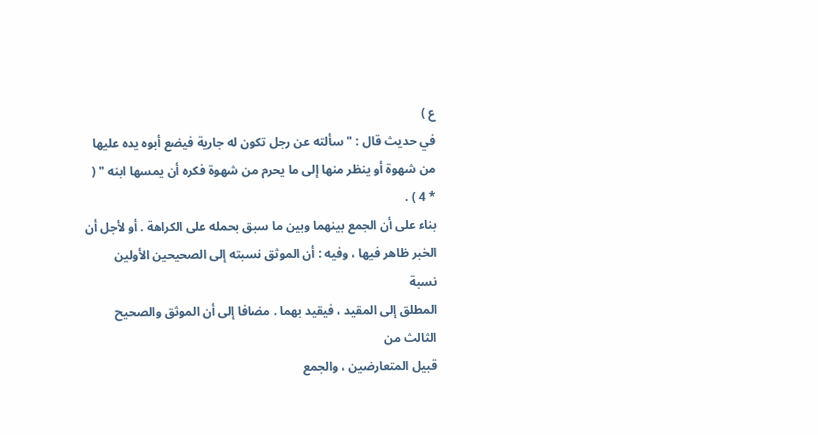ع )
في حديث قال : " سألته عن رجل تكون له جارية فيضع أبوه يده عليها
من شهوة أو ينظر منها إلى ما يحرم من شهوة فكره أن يمسها ابنه " ( * 4 ) .
بناء على أن الجمع بينهما وبين ما سبق بحمله على الكراهة . أو لأجل أن
الخبر ظاهر فيها ، وفيه : أن الموثق نسبته إلى الصحيحين الأولين نسبة
المطلق إلى المقيد ، فيقيد بهما . مضافا إلى أن الموثق والصحيح الثالث من
قبيل المتعارضين ، والجمع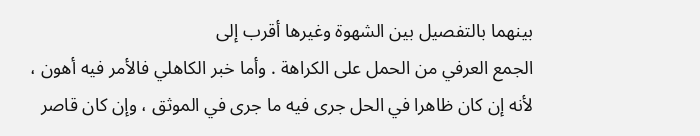بينهما بالتفصيل بين الشهوة وغيرها أقرب إلى
الجمع العرفي من الحمل على الكراهة . وأما خبر الكاهلي فالأمر فيه أهون ،
لأنه إن كان ظاهرا في الحل جرى فيه ما جرى في الموثق ، وإن كان قاصر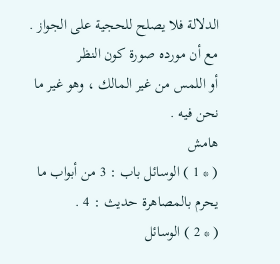الدلالة فلا يصلح للحجية على الجواز . مع أن مورده صورة كون النظر
أو اللمس من غير المالك ، وهو غير ما نحن فيه .
هامش
( * 1 ) الوسائل باب : 3 من أبواب ما يحرم بالمصاهرة حديث : 4 .
( * 2 ) الوسائل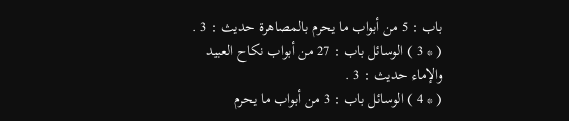باب : 5 من أبواب ما يحرم بالمصاهرة حديث : 3 .
( * 3 ) الوسائل باب : 27 من أبواب نكاح العبيد والإماء حديث : 3 .
( * 4 ) الوسائل باب : 3 من أبواب ما يحرم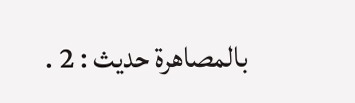بالمصاهرة حديث : 2 .